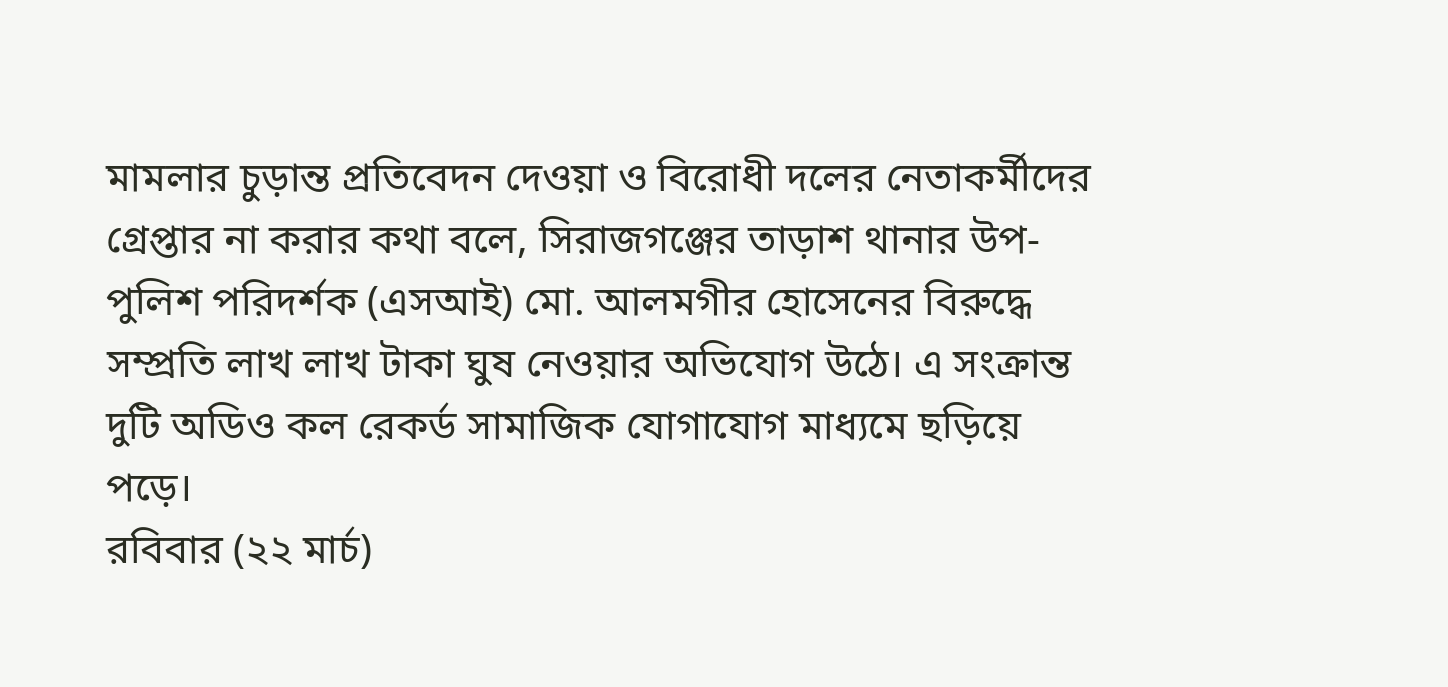মামলার চুড়ান্ত প্রতিবেদন দেওয়া ও বিরোধী দলের নেতাকর্মীদের গ্রেপ্তার না করার কথা বলে, সিরাজগঞ্জের তাড়াশ থানার উপ-পুলিশ পরিদর্শক (এসআই) মো. আলমগীর হোসেনের বিরুদ্ধে সম্প্রতি লাখ লাখ টাকা ঘুষ নেওয়ার অভিযোগ উঠে। এ সংক্রান্ত দুটি অডিও কল রেকর্ড সামাজিক যোগাযোগ মাধ্যমে ছড়িয়ে পড়ে।
রবিবার (২২ মার্চ)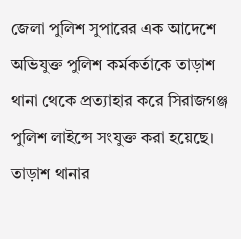জেলা পুলিশ সুপারের এক আদেশে অভিযুক্ত পুলিশ কর্মকর্তাকে তাড়াশ থানা থেকে প্রত্যাহার করে সিরাজগঞ্জ পুলিশ লাইন্সে সংযুক্ত করা হয়েছে। তাড়াশ থানার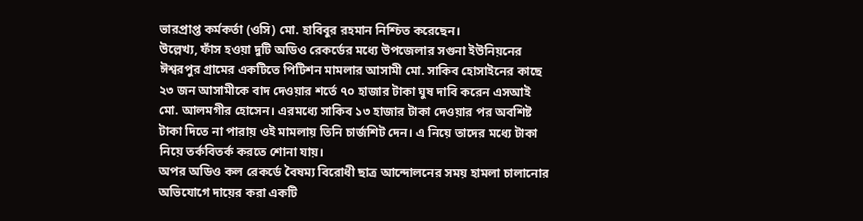ভারপ্রাপ্ত কর্মকর্তা (ওসি) মো. হাবিবুর রহমান নিশ্চিত করেছেন।
উল্লেখ্য, ফাঁস হওয়া দুটি অডিও রেকর্ডের মধ্যে উপজেলার সগুনা ইউনিয়নের ঈশ্বরপুর গ্রামের একটিতে পিটিশন মামলার আসামী মো. সাকিব হোসাইনের কাছে ২৩ জন আসামীকে বাদ দেওয়ার শর্তে ৭০ হাজার টাকা ঘুষ দাবি করেন এসআই মো. আলমগীর হোসেন। এরমধ্যে সাকিব ১৩ হাজার টাকা দেওয়ার পর অবশিষ্ট টাকা দিতে না পারায় ওই মামলায় তিনি চার্জশিট দেন। এ নিয়ে তাদের মধ্যে টাকা নিয়ে তর্কবিতর্ক করতে শোনা যায়।
অপর অডিও কল রেকর্ডে বৈষম্য বিরোধী ছাত্র আন্দোলনের সময় হামলা চালানোর অভিযোগে দায়ের করা একটি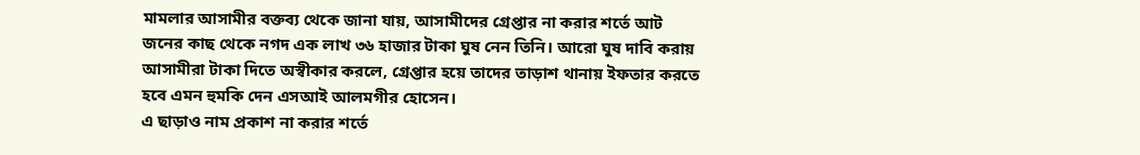মামলার আসামীর বক্তব্য থেকে জানা যায়, আসামীদের গ্রেপ্তার না করার শর্তে আট জনের কাছ থেকে নগদ এক লাখ ৩৬ হাজার টাকা ঘুষ নেন তিনি। আরো ঘুষ দাবি করায় আসামীরা টাকা দিতে অস্বীকার করলে, গ্রেপ্তার হয়ে তাদের তাড়াশ থানায় ইফতার করতে হবে এমন হুমকি দেন এসআই আলমগীর হোসেন।
এ ছাড়াও নাম প্রকাশ না করার শর্তে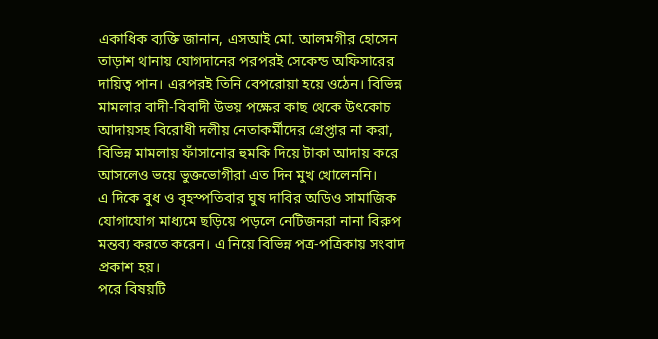একাধিক ব্যক্তি জানান, এসআই মো. আলমগীর হোসেন তাড়াশ থানায় যোগদানের পরপরই সেকেন্ড অফিসারের দায়িত্ব পান। এরপরই তিনি বেপরোয়া হয়ে ওঠেন। বিভিন্ন মামলার বাদী-বিবাদী উভয় পক্ষের কাছ থেকে উৎকোচ আদায়সহ বিরোধী দলীয় নেতাকর্মীদের গ্রেপ্তার না করা, বিভিন্ন মামলায় ফাঁসানোর হুমকি দিয়ে টাকা আদায় করে আসলেও ভয়ে ভুক্তভোগীরা এত দিন মুখ খোলেননি।
এ দিকে বুধ ও বৃহস্পতিবার ঘুষ দাবির অডিও সামাজিক যোগাযোগ মাধ্যমে ছড়িয়ে পড়লে নেটিজনরা নানা বিরুপ মন্তব্য করতে করেন। এ নিয়ে বিভিন্ন পত্র-পত্রিকায় সংবাদ প্রকাশ হয়।
পরে বিষয়টি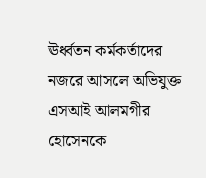ঊর্ধ্বতন কর্মকর্তাদের নজরে আসলে অভিযুক্ত এসআই আলমগীর হোসেনকে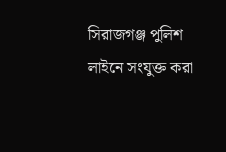সিরাজগঞ্জ পুলিশ লাইনে সংযুক্ত করা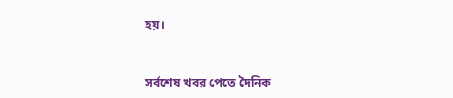হয়।


সর্বশেষ খবর পেতে দৈনিক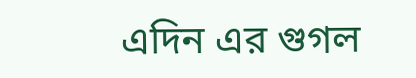এদিন এর গুগল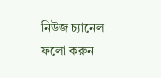নিউজ চ্যানেল ফলো করুন